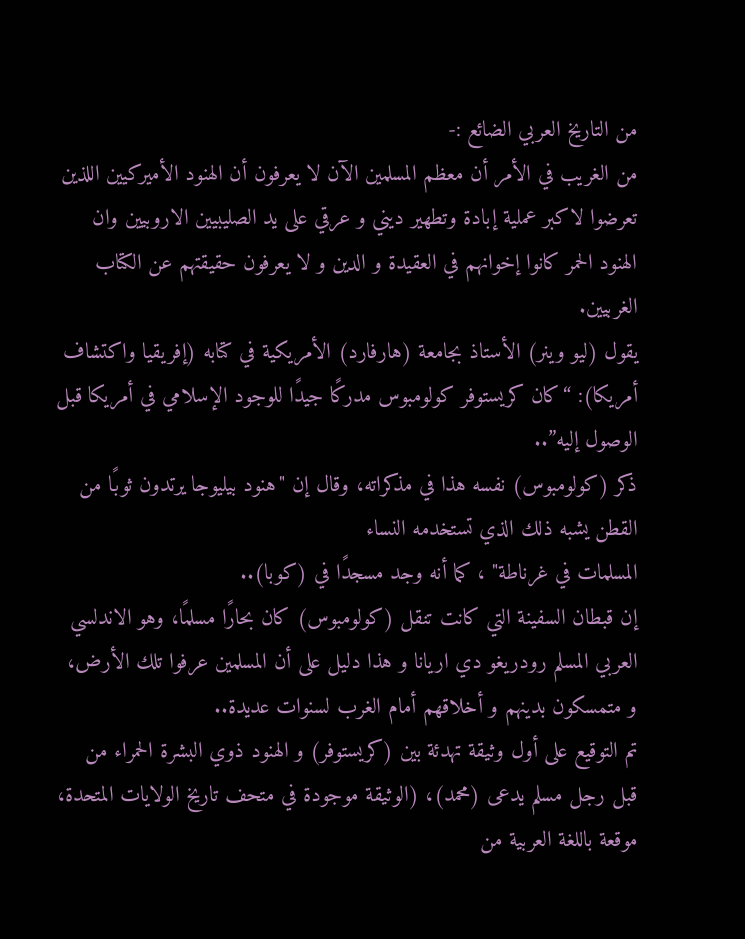من التاريخ العربي الضائع :-
من الغريب في الأمر أن معظم المسلمين الآن لا يعرفون أن الهنود الأميركيين اللذين تعرضوا لاكبر عملية إبادة وتطهير ديني و عرقي على يد الصليبيين الاروبيين وان الهنود الحمر كانوا إخوانهم في العقيدة و الدين و لا يعرفون حقيقتهم عن الكتاب الغربيين.
يقول (ليو وينر) الأستاذ بجامعة (هارفارد) الأمريكية في كتابه (إفريقيا واكتشاف أمريكا): “كان كريستوفر كولومبوس مدركًا جيدًا للوجود الإسلامي في أمريكا قبل الوصول إليه”..
ذكر (كولومبوس) نفسه هذا في مذكراته، وقال إن "هنود بيليوجا يرتدون ثوبًا من القطن يشبه ذلك الذي تستخدمه النساء
المسلمات في غرناطة" ، كما أنه وجد مسجدًا في (كوبا)..
إن قبطان السفينة التي كانت تنقل (كولومبوس) كان بحارًا مسلمًا، وهو الاندلسي العربي المسلم رودريغو دي اريانا و هذا دليل على أن المسلمين عرفوا تلك الأرض، و متمسكون بدينهم و أخلاقهم أمام الغرب لسنوات عديدة..
تم التوقيع على أول وثيقة تهدئة بين (كريستوفر) و الهنود ذوي البشرة الحمراء من قبل رجل مسلم يدعى (محمد)، (الوثيقة موجودة في متحف تاريخ الولايات المتحدة، موقعة باللغة العربية من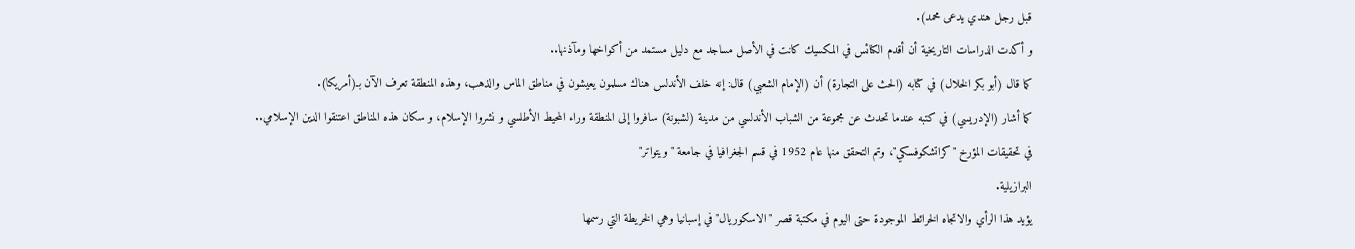قبل رجل هندي يدعى محمد).
و أكدت الدراسات التاريخية أن أقدم الكنائس في المكسيك كانت في الأصل مساجد مع دليل مستمد من أكواخها ومآذنها..
كما قال (أبو بكر الخلال) في كتابه (الحث على التجارة) أن (الإمام الشعبي) قال: إنه خلف الأندلس هناك مسلمون يعيشون في مناطق الماس والذهب، وهذه المنطقة تعرف الآن بـ(أمريكا).
كما أشار (الإدريسي) في كتبه عندما تحدث عن مجموعة من الشباب الأندلسي من مدينة (لشبونة) سافروا إلى المنطقة وراء المحيط الأطلسي و نشروا الإسلام، و سكان هذه المناطق اعتنقوا الدين الإسلامي..
في تحقيقات المؤرخ "كراتشكوفسكي"، وتم التحقق منها عام 1952 في قسم الجغرافيا في جامعة "ويتواتر"
البرازيلية.
يؤيد هذا الرأي والاتجاه الخرائط الموجودة حتى اليوم في مكتبة قصر "الاسكوريال" في إسبانيا وهي الخريطة التي رسمها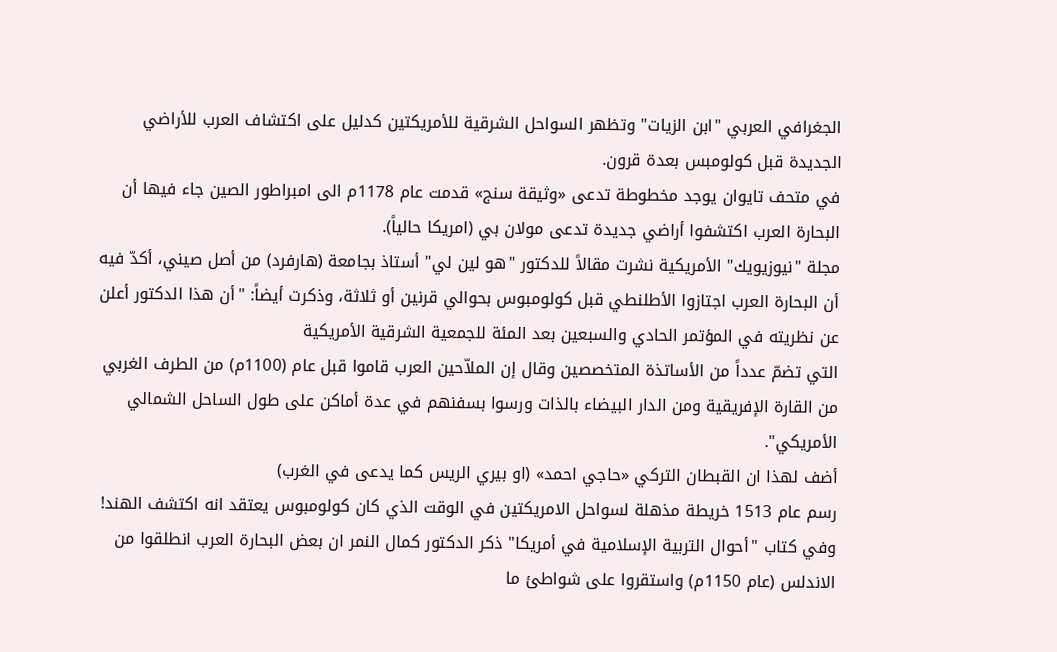الجغرافي العربي "ابن الزيات" وتظهر السواحل الشرقية للأمريكتين كدليل على اكتشاف العرب للأراضي الجديدة قبل كولومبس بعدة قرون.
في متحف تايوان يوجد مخطوطة تدعى «وثيقة سنج» قدمت عام 1178م الى امبراطور الصين جاء فيها أن البحارة العرب اكتشفوا أراضي جديدة تدعى مولان بي (امريكا حالياً).
مجلة "نيوزيويك" الأمريكية نشرت مقالاً للدكتور "هو لين لي" أستاذ بجامعة (هارفرد) من أصل صيني، أكدّ فيه أن البحارة العرب اجتازوا الأطلنطي قبل كولومبوس بحوالي قرنين أو ثلاثة، وذكرت أيضاً: "أن هذا الدكتور أعلن عن نظريته في المؤتمر الحادي والسبعين بعد المئة للجمعية الشرقية الأمريكية
التي تضمّ عدداً من الأساتذة المتخصصين وقال إن الملاّحين العرب قاموا قبل عام (1100م) من الطرف الغربي من القارة الإفريقية ومن الدار البيضاء بالذات ورسوا بسفنهم في عدة أماكن على طول الساحل الشمالي الأمريكي".
أضف لهذا ان القبطان التركي «حاجي احمد» (او بيري الريس كما يدعى في الغرب)
رسم عام 1513 خريطة مذهلة لسواحل الامريكتين في الوقت الذي كان كولومبوس يعتقد انه اكتشف الهند!
وفي كتاب "أحوال التربية الإسلامية في أمريكا" ذكر الدكتور كمال النمر ان بعض البحارة العرب انطلقوا من الاندلس (عام 1150م) واستقروا على شواطئ ما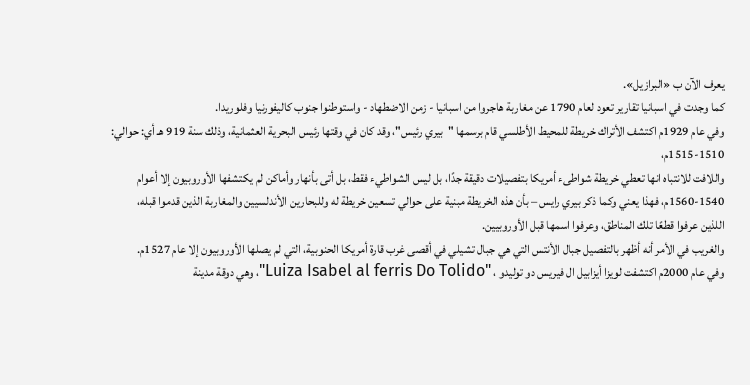يعرف الآن ب «البرازيل».
كما وجدت في اسبانيا تقارير تعود لعام 1790 عن مغاربة هاجروا من اسبانيا - زمن الاضطهاد - واستوطنوا جنوب كاليفورنيا وفلوريدا.
وفي عام 1929م اكتشف الأتراك خريطة للمحيط الأطلسي قام برسمها "بيري رئيس"، وقد كان في وقتها رئيس البحرية العثمانية، وذلك سنة 919 هـ أي: حوالي: 1510-1515م،
واللافت للانتباه انها تعطي خريطة شواطىء أمريكا بتفصيلات دقيقة جدًا، بل ليس الشواطيء فقط، بل أتى بأنهار وأماكن لم يكتشفها الأوروبيون إلا أعوام 1540-1560م، فهذا يعني وكما ذكر بيري رايس – بأن هذه الخريطة مبنية على حوالي تسعين خريطة له وللبحارين الأندلسيين والمغاربة الذين قدموا قبله،
اللذين عرفوا قطعًا تلك المناطق، وعرفوا اسمها قبل الأوروبيين.
والغريب في الأمر أنه أظهر بالتفصيل جبال الأنتس التي هي جبال تشيلي في أقصى غرب قارة أمريكا الحنوبية، التي لم يصلها الأوروبيون إلا عام 1527م.
وفي عام 2000م اكتشفت لويزا أيزابيل ال فيريس دو توليدو ، "Luiza Isabel al ferris Do Tolido"، وهي دوقة مدينة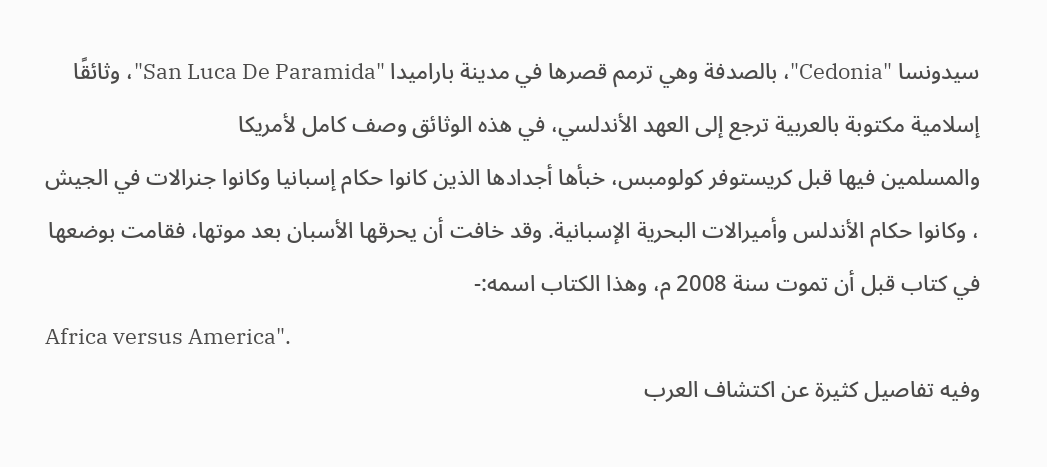سيدونسا "Cedonia"، بالصدفة وهي ترمم قصرها في مدينة باراميدا "San Luca De Paramida"، وثائقًا إسلامية مكتوبة بالعربية ترجع إلى العهد الأندلسي، في هذه الوثائق وصف كامل لأمريكا
والمسلمين فيها قبل كريستوفر كولومبس، خبأها أجدادها الذين كانوا حكام إسبانيا وكانوا جنرالات في الجيش ، وكانوا حكام الأندلس وأميرالات البحرية الإسبانية. وقد خافت أن يحرقها الأسبان بعد موتها، فقامت بوضعها في كتاب قبل أن تموت سنة 2008 م، وهذا الكتاب اسمه:-
Africa versus America".
وفيه تفاصيل كثيرة عن اكتشاف العرب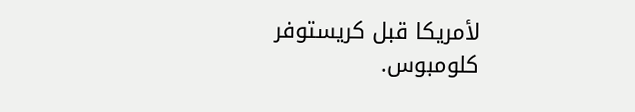لأمريكا قبل كريستوفر كلومبوس.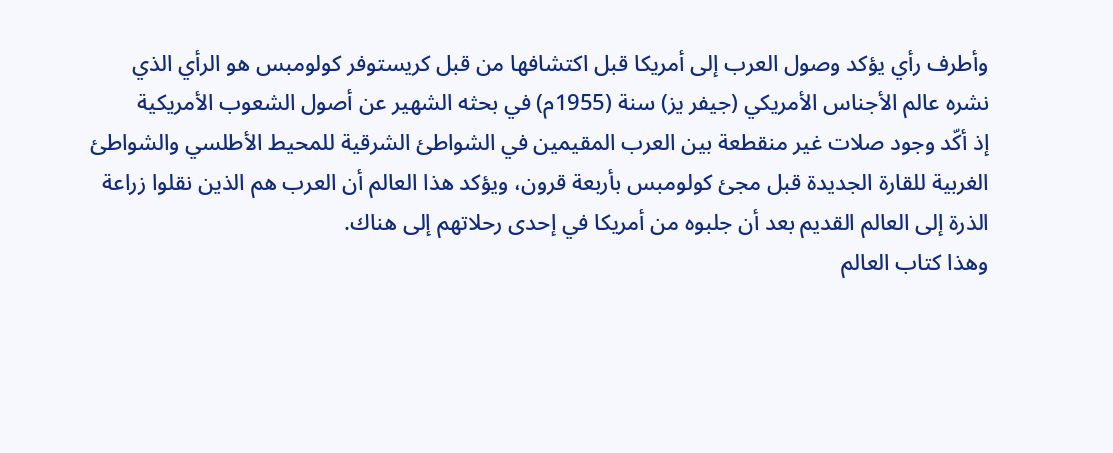وأطرف رأي يؤكد وصول العرب إلى أمريكا قبل اكتشافها من قبل كريستوفر كولومبس هو الرأي الذي نشره عالم الأجناس الأمريكي (جيفر يز) سنة (1955م) في بحثه الشهير عن أصول الشعوب الأمريكية
إذ أكّد وجود صلات غير منقطعة بين العرب المقيمين في الشواطئ الشرقية للمحيط الأطلسي والشواطئ الغربية للقارة الجديدة قبل مجئ كولومبس بأربعة قرون، ويؤكد هذا العالم أن العرب هم الذين نقلوا زراعة الذرة إلى العالم القديم بعد أن جلبوه من أمريكا في إحدى رحلاتهم إلى هناك.
وهذا كتاب العالم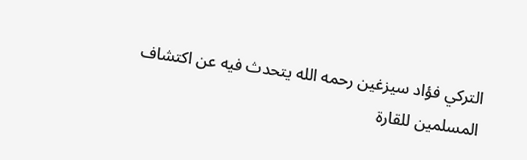التركي فؤاد سيزغين رحمه الله يتحدث فيه عن اكتشاف المسلمين للقارة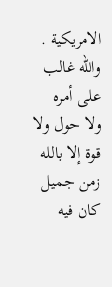الامريكية .
والله غالب على أمره ولا حول ولا قوة إلا بالله
زمن جميل كان فيه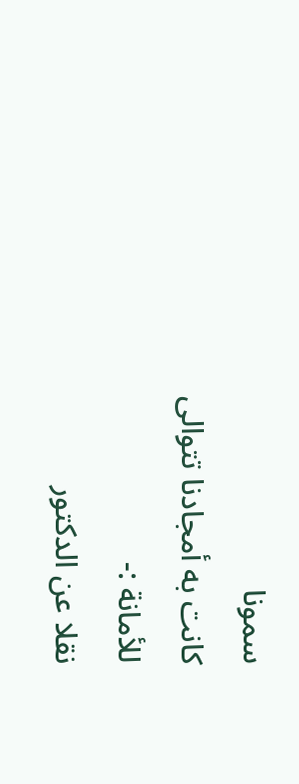سمونا
كانت به أمجادنا تتوالى للأمانة :-
نقلا عن الدكتور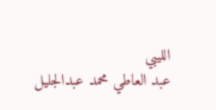الليبي
عبد العاطي محمد عبدالجليل